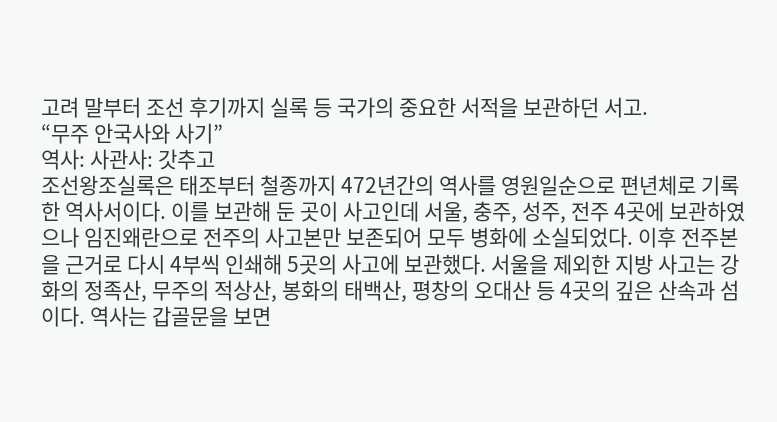고려 말부터 조선 후기까지 실록 등 국가의 중요한 서적을 보관하던 서고.
“무주 안국사와 사기”
역사: 사관사: 갓추고
조선왕조실록은 태조부터 철종까지 472년간의 역사를 영원일순으로 편년체로 기록한 역사서이다. 이를 보관해 둔 곳이 사고인데 서울, 충주, 성주, 전주 4곳에 보관하였으나 임진왜란으로 전주의 사고본만 보존되어 모두 병화에 소실되었다. 이후 전주본을 근거로 다시 4부씩 인쇄해 5곳의 사고에 보관했다. 서울을 제외한 지방 사고는 강화의 정족산, 무주의 적상산, 봉화의 태백산, 평창의 오대산 등 4곳의 깊은 산속과 섬이다. 역사는 갑골문을 보면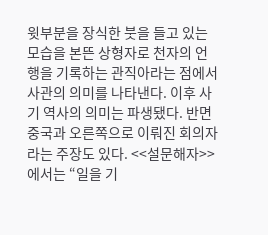윗부분을 장식한 붓을 들고 있는 모습을 본뜬 상형자로 천자의 언행을 기록하는 관직아라는 점에서 사관의 의미를 나타낸다. 이후 사기 역사의 의미는 파생됐다. 반면 중국과 오른쪽으로 이뤄진 회의자라는 주장도 있다. <<설문해자>>에서는 “일을 기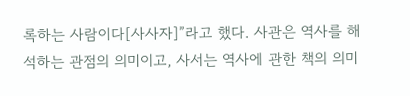록하는 사람이다[사사자]”라고 했다. 사관은 역사를 해석하는 관점의 의미이고, 사서는 역사에 관한 책의 의미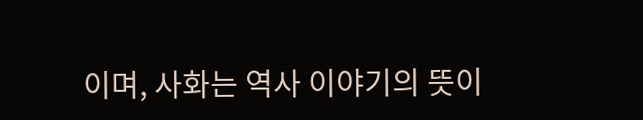이며, 사화는 역사 이야기의 뜻이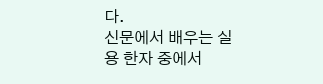다.
신문에서 배우는 실용 한자 중에서